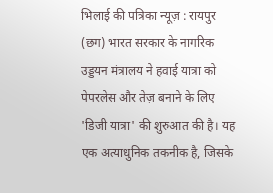भिलाई की पत्रिका न्यूज़ : रायपुर (छग) भारत सरकार के नागरिक उड्डयन मंत्रालय ने हवाई यात्रा को पेपरलेस और तेज़ बनाने के लिए 'डिजी यात्रा' की शुरुआत की है। यह एक अत्याधुनिक तकनीक है, जिसके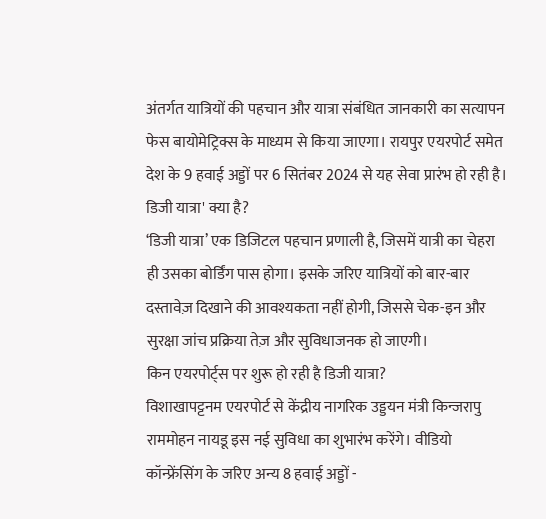अंतर्गत यात्रियों की पहचान और यात्रा संबंधित जानकारी का सत्यापन फेस बायोमेट्रिक्स के माध्यम से किया जाएगा। रायपुर एयरपोर्ट समेत देश के 9 हवाई अड्डों पर 6 सितंबर 2024 से यह सेवा प्रारंभ हो रही है।
डिजी यात्रा' क्या है?
‘डिजी यात्रा’ एक डिजिटल पहचान प्रणाली है, जिसमें यात्री का चेहरा ही उसका बोर्डिंग पास होगा। इसके जरिए यात्रियों को बार-बार दस्तावेज़ दिखाने की आवश्यकता नहीं होगी, जिससे चेक-इन और सुरक्षा जांच प्रक्रिया तेज़ और सुविधाजनक हो जाएगी।
किन एयरपोर्ट्स पर शुरू हो रही है डिजी यात्रा?
विशाखापट्टनम एयरपोर्ट से केंद्रीय नागरिक उड्डयन मंत्री किन्जरापु राममोहन नायडू इस नई सुविधा का शुभारंभ करेंगे। वीडियो कॉन्फ्रेंसिंग के जरिए अन्य 8 हवाई अड्डों -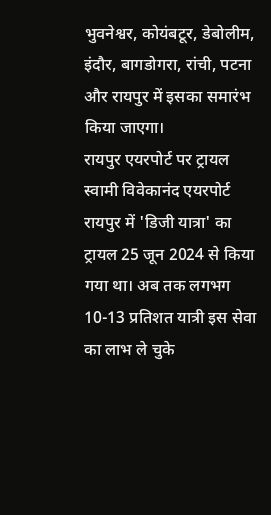भुवनेश्वर, कोयंबटूर, डेबोलीम, इंदौर, बागडोगरा, रांची, पटना और रायपुर में इसका समारंभ किया जाएगा।
रायपुर एयरपोर्ट पर ट्रायल
स्वामी विवेकानंद एयरपोर्ट रायपुर में 'डिजी यात्रा' का ट्रायल 25 जून 2024 से किया गया था। अब तक लगभग 10-13 प्रतिशत यात्री इस सेवा का लाभ ले चुके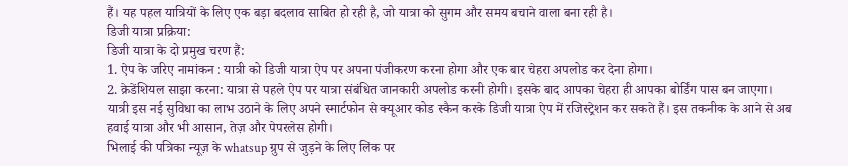हैं। यह पहल यात्रियों के लिए एक बड़ा बदलाव साबित हो रही है, जो यात्रा को सुगम और समय बचाने वाला बना रही है।
डिजी यात्रा प्रक्रिया:
डिजी यात्रा के दो प्रमुख चरण हैं:
1. ऐप के जरिए नामांकन : यात्री को डिजी यात्रा ऐप पर अपना पंजीकरण करना होगा और एक बार चेहरा अपलोड कर देना होगा।
2. क्रेडेंशियल साझा करना: यात्रा से पहले ऐप पर यात्रा संबंधित जानकारी अपलोड करनी होगी। इसके बाद आपका चेहरा ही आपका बोर्डिंग पास बन जाएगा।
यात्री इस नई सुविधा का लाभ उठाने के लिए अपने स्मार्टफोन से क्यूआर कोड स्कैन करके डिजी यात्रा ऐप में रजिस्ट्रेशन कर सकते हैं। इस तकनीक के आने से अब हवाई यात्रा और भी आसान, तेज़ और पेपरलेस होगी।
भिलाई की पत्रिका न्यूज़ के whatsup ग्रुप से जुड़ने के लिए लिंक पर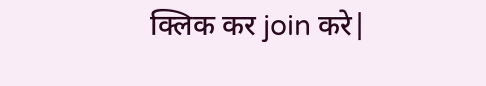क्लिक कर join करे|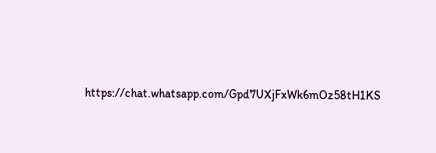https://chat.whatsapp.com/Gpd7UXjFxWk6mOz58tH1KS